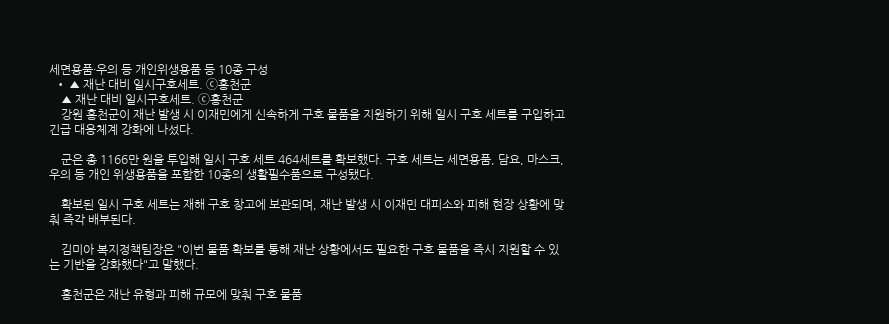세면용품·우의 등 개인위생용품 등 10종 구성
  • ▲ 재난 대비 일시구호세트. ⓒ홍천군
    ▲ 재난 대비 일시구호세트. ⓒ홍천군
    강원 홍천군이 재난 발생 시 이재민에게 신속하게 구호 물품을 지원하기 위해 일시 구호 세트를 구입하고 긴급 대응체계 강화에 나섰다.

    군은 총 1166만 원을 투입해 일시 구호 세트 464세트를 확보했다. 구호 세트는 세면용품, 담요, 마스크, 우의 등 개인 위생용품을 포함한 10종의 생활필수품으로 구성됐다.

    확보된 일시 구호 세트는 재해 구호 창고에 보관되며, 재난 발생 시 이재민 대피소와 피해 현장 상황에 맞춰 즉각 배부된다.

    김미아 복지정책팀장은 "이번 물품 확보를 통해 재난 상황에서도 필요한 구호 물품을 즉시 지원할 수 있는 기반을 강화했다"고 말했다.

    홍천군은 재난 유형과 피해 규모에 맞춰 구호 물품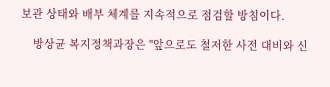보관 상태와 배부 체계를 지속적으로 점검할 방침이다.

    방상균 복지정책과장은 "앞으로도 철저한 사전 대비와 신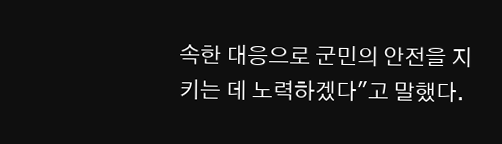속한 대응으로 군민의 안전을 지키는 데 노력하겠다"고 말했다.